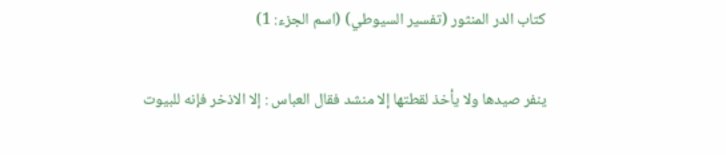كتاب الدر المنثور (تفسير السيوطي) (اسم الجزء: 1)

ينفر صيدها ولا يأخذ لقطتها إلا منشد فقال العباس : إلا الاذخر فإنه للبيوت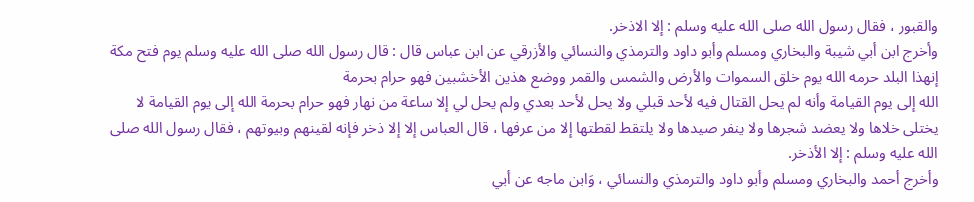والقبور ، فقال رسول الله صلى الله عليه وسلم : إلا الاذخر.
وأخرج ابن أبي شيبة والبخاري ومسلم وأبو داود والترمذي والنسائي والأزرقي عن ابن عباس قال : قال رسول الله صلى الله عليه وسلم يوم فتح مكة إنهذا البلد حرمه الله يوم خلق السموات والأرض والشمس والقمر ووضع هذين الأخشبين فهو حرام بحرمة
الله إلى يوم القيامة وأنه لم يحل القتال فيه لأحد قبلي ولا يحل لأحد بعدي ولم يحل لي إلا ساعة من نهار فهو حرام بحرمة الله إلى يوم القيامة لا يختلى خلاها ولا يعضد شجرها ولا ينفر صيدها ولا يلتقط لقطتها إلا من عرفها ، قال العباس إلا إلا ذخر فإنه لقينهم وبيوتهم ، فقال رسول الله صلى الله عليه وسلم : إلا الأذخر.
وأخرج أحمد والبخاري ومسلم وأبو داود والترمذي والنسائي ، وَابن ماجه عن أبي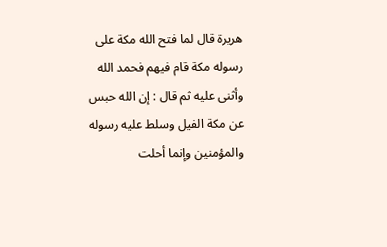هريرة قال لما فتح الله مكة على رسوله مكة قام فيهم فحمد الله وأثنى عليه ثم قال : إن الله حبس عن مكة الفيل وسلط عليه رسوله والمؤمنين وإنما أحلت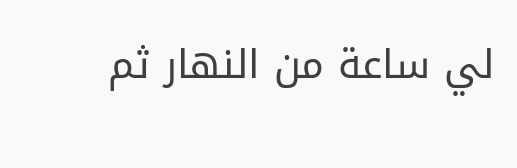لي ساعة من النهار ثم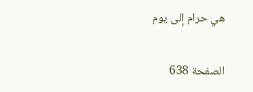هي حرام إلى يوم

الصفحة 638